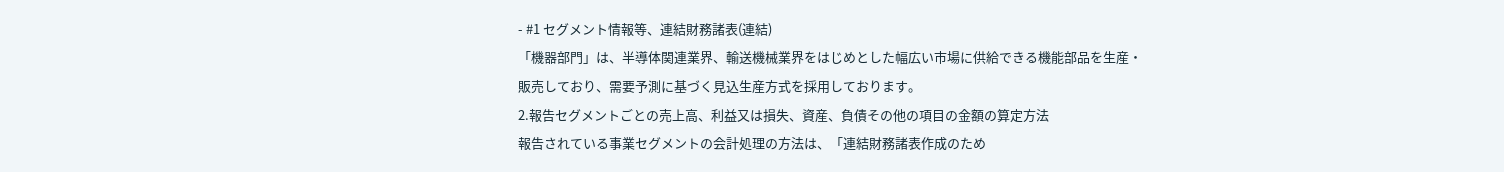- #1 セグメント情報等、連結財務諸表(連結)
「機器部門」は、半導体関連業界、輸送機械業界をはじめとした幅広い市場に供給できる機能部品を生産・販売しており、需要予測に基づく見込生産方式を採用しております。
2.報告セグメントごとの売上高、利益又は損失、資産、負債その他の項目の金額の算定方法
報告されている事業セグメントの会計処理の方法は、「連結財務諸表作成のため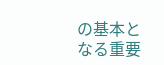の基本となる重要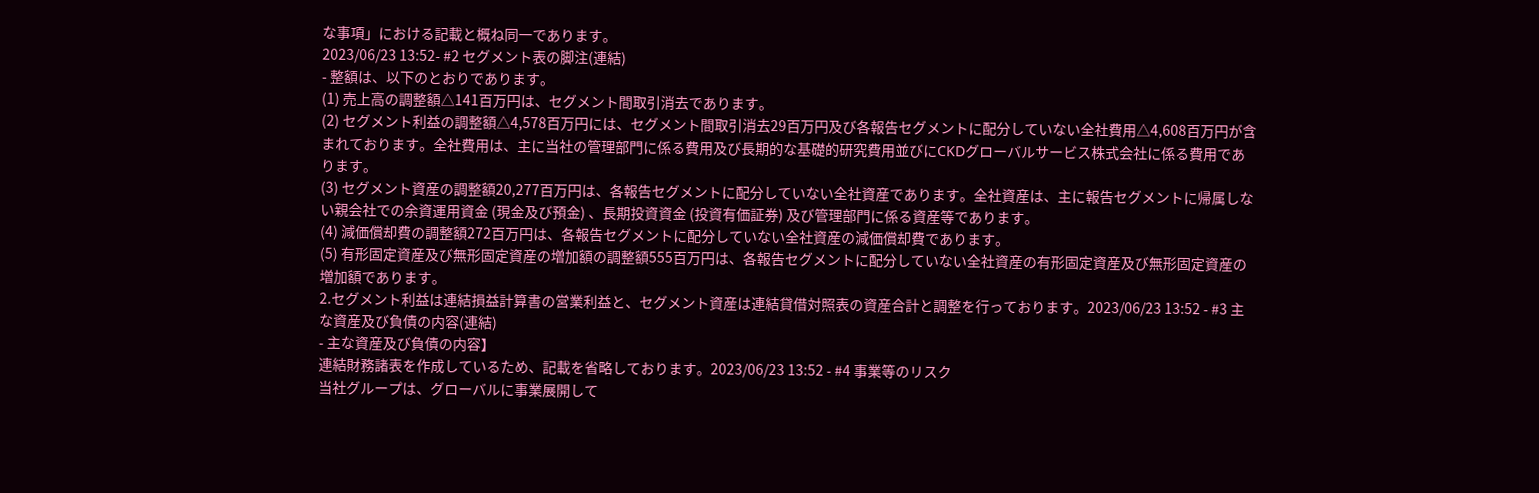な事項」における記載と概ね同一であります。
2023/06/23 13:52- #2 セグメント表の脚注(連結)
- 整額は、以下のとおりであります。
(1) 売上高の調整額△141百万円は、セグメント間取引消去であります。
(2) セグメント利益の調整額△4,578百万円には、セグメント間取引消去29百万円及び各報告セグメントに配分していない全社費用△4,608百万円が含まれております。全社費用は、主に当社の管理部門に係る費用及び長期的な基礎的研究費用並びにCKDグローバルサービス株式会社に係る費用であります。
(3) セグメント資産の調整額20,277百万円は、各報告セグメントに配分していない全社資産であります。全社資産は、主に報告セグメントに帰属しない親会社での余資運用資金 (現金及び預金) 、長期投資資金 (投資有価証券) 及び管理部門に係る資産等であります。
(4) 減価償却費の調整額272百万円は、各報告セグメントに配分していない全社資産の減価償却費であります。
(5) 有形固定資産及び無形固定資産の増加額の調整額555百万円は、各報告セグメントに配分していない全社資産の有形固定資産及び無形固定資産の増加額であります。
2.セグメント利益は連結損益計算書の営業利益と、セグメント資産は連結貸借対照表の資産合計と調整を行っております。2023/06/23 13:52 - #3 主な資産及び負債の内容(連結)
- 主な資産及び負債の内容】
連結財務諸表を作成しているため、記載を省略しております。2023/06/23 13:52 - #4 事業等のリスク
当社グループは、グローバルに事業展開して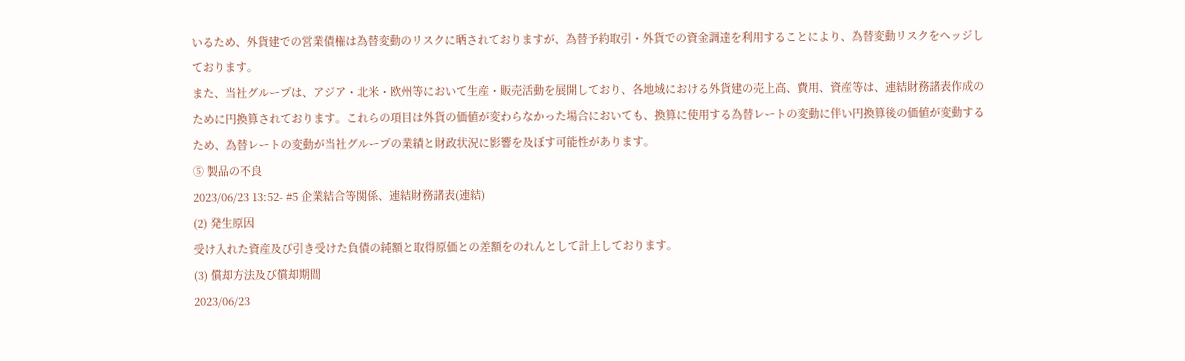いるため、外貨建での営業債権は為替変動のリスクに晒されておりますが、為替予約取引・外貨での資金調達を利用することにより、為替変動リスクをヘッジしております。
また、当社グループは、アジア・北米・欧州等において生産・販売活動を展開しており、各地域における外貨建の売上高、費用、資産等は、連結財務諸表作成のために円換算されております。これらの項目は外貨の価値が変わらなかった場合においても、換算に使用する為替レートの変動に伴い円換算後の価値が変動するため、為替レートの変動が当社グループの業績と財政状況に影響を及ぼす可能性があります。
⑤ 製品の不良
2023/06/23 13:52- #5 企業結合等関係、連結財務諸表(連結)
(2) 発生原因
受け入れた資産及び引き受けた負債の純額と取得原価との差額をのれんとして計上しております。
(3) 償却方法及び償却期間
2023/06/23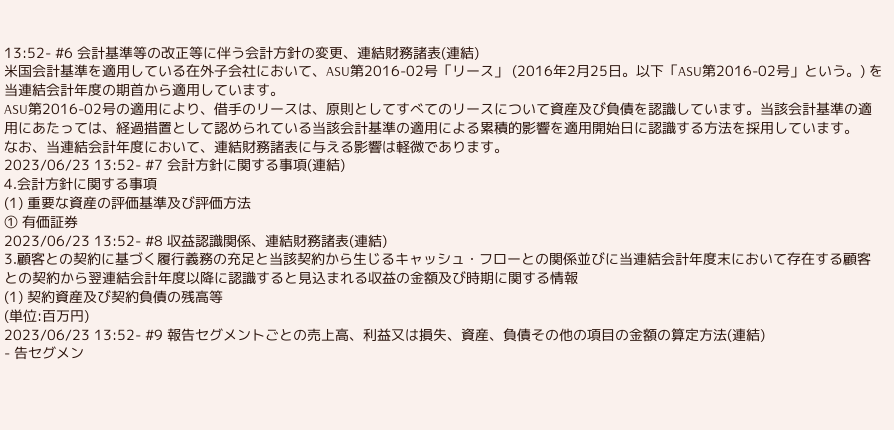13:52- #6 会計基準等の改正等に伴う会計方針の変更、連結財務諸表(連結)
米国会計基準を適用している在外子会社において、ASU第2016-02号「リース」 (2016年2月25日。以下「ASU第2016-02号」という。) を当連結会計年度の期首から適用しています。
ASU第2016-02号の適用により、借手のリースは、原則としてすべてのリースについて資産及び負債を認識しています。当該会計基準の適用にあたっては、経過措置として認められている当該会計基準の適用による累積的影響を適用開始日に認識する方法を採用しています。
なお、当連結会計年度において、連結財務諸表に与える影響は軽微であります。
2023/06/23 13:52- #7 会計方針に関する事項(連結)
4.会計方針に関する事項
(1) 重要な資産の評価基準及び評価方法
① 有価証券
2023/06/23 13:52- #8 収益認識関係、連結財務諸表(連結)
3.顧客との契約に基づく履行義務の充足と当該契約から生じるキャッシュ・フローとの関係並びに当連結会計年度末において存在する顧客との契約から翌連結会計年度以降に認識すると見込まれる収益の金額及び時期に関する情報
(1) 契約資産及び契約負債の残高等
(単位:百万円)
2023/06/23 13:52- #9 報告セグメントごとの売上高、利益又は損失、資産、負債その他の項目の金額の算定方法(連結)
- 告セグメン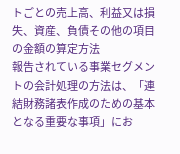トごとの売上高、利益又は損失、資産、負債その他の項目の金額の算定方法
報告されている事業セグメントの会計処理の方法は、「連結財務諸表作成のための基本となる重要な事項」にお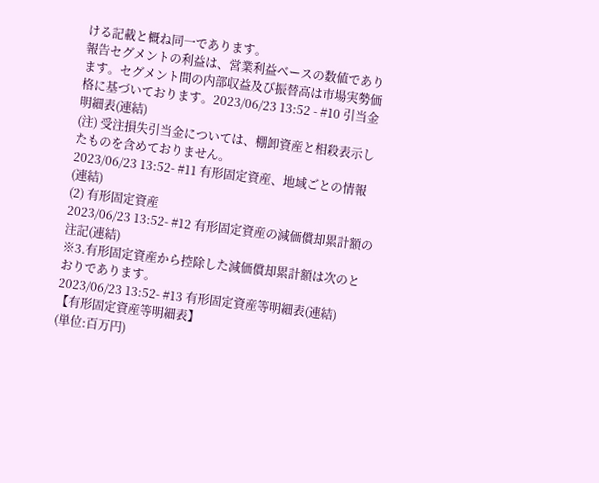ける記載と概ね同一であります。
報告セグメントの利益は、営業利益ベースの数値であります。セグメント間の内部収益及び振替高は市場実勢価格に基づいております。2023/06/23 13:52 - #10 引当金明細表(連結)
(注) 受注損失引当金については、棚卸資産と相殺表示したものを含めておりません。
2023/06/23 13:52- #11 有形固定資産、地域ごとの情報(連結)
(2) 有形固定資産
2023/06/23 13:52- #12 有形固定資産の減価償却累計額の注記(連結)
※3.有形固定資産から控除した減価償却累計額は次のとおりであります。
2023/06/23 13:52- #13 有形固定資産等明細表(連結)
【有形固定資産等明細表】
(単位:百万円)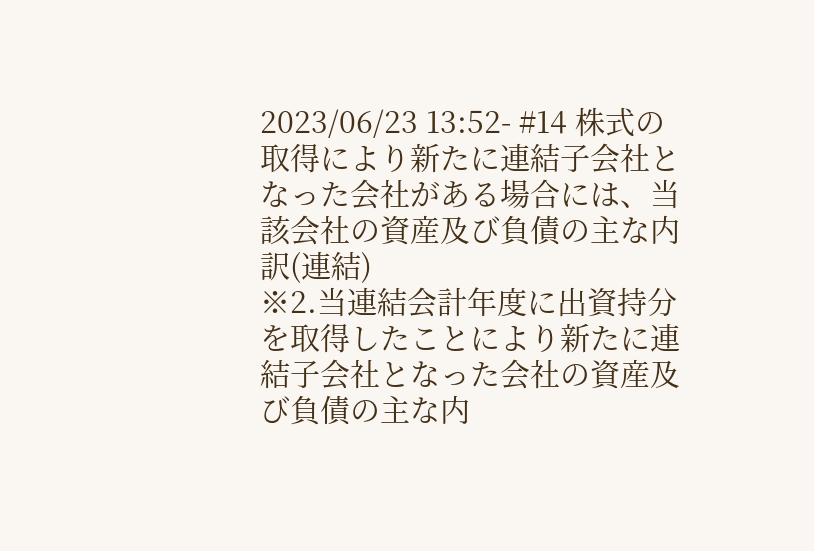2023/06/23 13:52- #14 株式の取得により新たに連結子会社となった会社がある場合には、当該会社の資産及び負債の主な内訳(連結)
※2.当連結会計年度に出資持分を取得したことにより新たに連結子会社となった会社の資産及び負債の主な内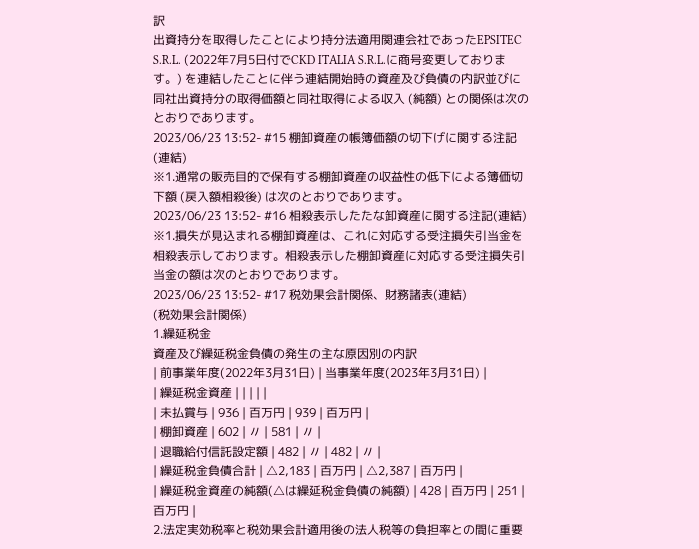訳
出資持分を取得したことにより持分法適用関連会社であったEPSITEC S.R.L. (2022年7月5日付でCKD ITALIA S.R.L.に商号変更しております。) を連結したことに伴う連結開始時の資産及び負債の内訳並びに同社出資持分の取得価額と同社取得による収入 (純額) との関係は次のとおりであります。
2023/06/23 13:52- #15 棚卸資産の帳簿価額の切下げに関する注記(連結)
※1.通常の販売目的で保有する棚卸資産の収益性の低下による簿価切下額 (戻入額相殺後) は次のとおりであります。
2023/06/23 13:52- #16 相殺表示したたな卸資産に関する注記(連結)
※1.損失が見込まれる棚卸資産は、これに対応する受注損失引当金を相殺表示しております。相殺表示した棚卸資産に対応する受注損失引当金の額は次のとおりであります。
2023/06/23 13:52- #17 税効果会計関係、財務諸表(連結)
(税効果会計関係)
1.繰延税金
資産及び繰延税金負債の発生の主な原因別の内訳
| 前事業年度(2022年3月31日) | 当事業年度(2023年3月31日) |
| 繰延税金資産 | | | | |
| 未払賞与 | 936 | 百万円 | 939 | 百万円 |
| 棚卸資産 | 602 | 〃 | 581 | 〃 |
| 退職給付信託設定額 | 482 | 〃 | 482 | 〃 |
| 繰延税金負債合計 | △2,183 | 百万円 | △2,387 | 百万円 |
| 繰延税金資産の純額(△は繰延税金負債の純額) | 428 | 百万円 | 251 | 百万円 |
2.法定実効税率と税効果会計適用後の法人税等の負担率との間に重要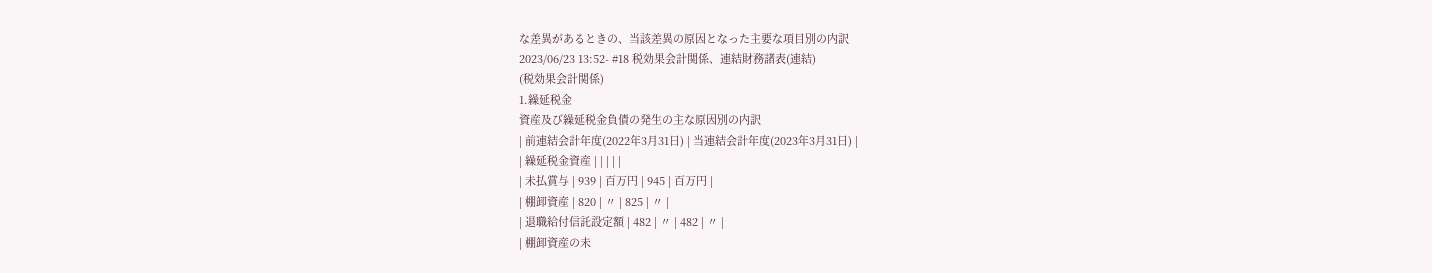な差異があるときの、当該差異の原因となった主要な項目別の内訳
2023/06/23 13:52- #18 税効果会計関係、連結財務諸表(連結)
(税効果会計関係)
1.繰延税金
資産及び繰延税金負債の発生の主な原因別の内訳
| 前連結会計年度(2022年3月31日) | 当連結会計年度(2023年3月31日) |
| 繰延税金資産 | | | | |
| 未払賞与 | 939 | 百万円 | 945 | 百万円 |
| 棚卸資産 | 820 | 〃 | 825 | 〃 |
| 退職給付信託設定額 | 482 | 〃 | 482 | 〃 |
| 棚卸資産の未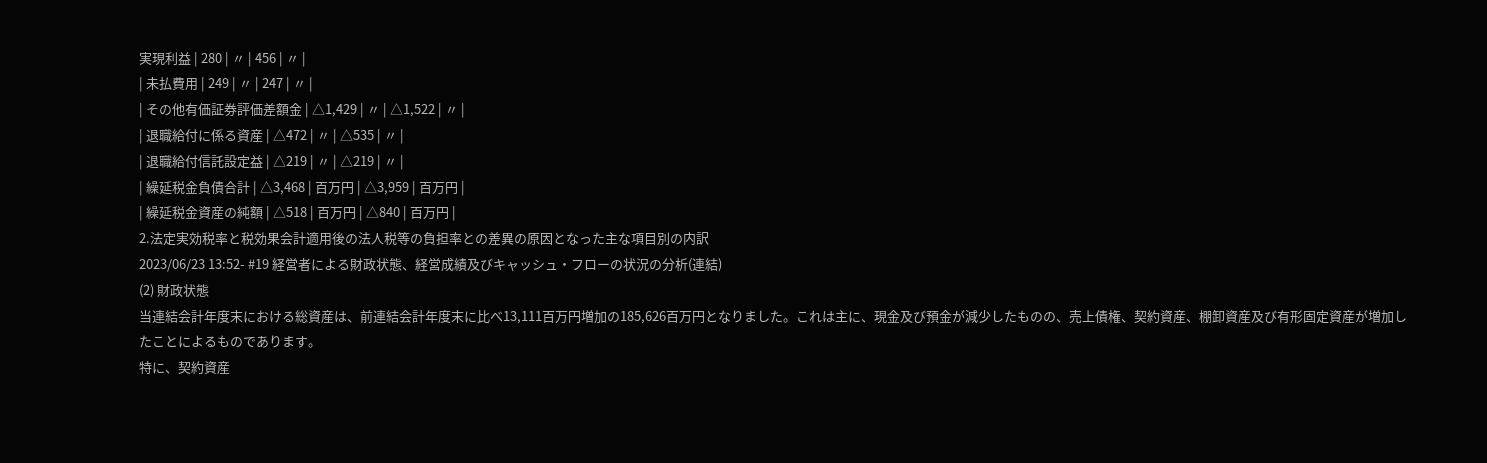実現利益 | 280 | 〃 | 456 | 〃 |
| 未払費用 | 249 | 〃 | 247 | 〃 |
| その他有価証券評価差額金 | △1,429 | 〃 | △1,522 | 〃 |
| 退職給付に係る資産 | △472 | 〃 | △535 | 〃 |
| 退職給付信託設定益 | △219 | 〃 | △219 | 〃 |
| 繰延税金負債合計 | △3,468 | 百万円 | △3,959 | 百万円 |
| 繰延税金資産の純額 | △518 | 百万円 | △840 | 百万円 |
2.法定実効税率と税効果会計適用後の法人税等の負担率との差異の原因となった主な項目別の内訳
2023/06/23 13:52- #19 経営者による財政状態、経営成績及びキャッシュ・フローの状況の分析(連結)
(2) 財政状態
当連結会計年度末における総資産は、前連結会計年度末に比べ13,111百万円増加の185,626百万円となりました。これは主に、現金及び預金が減少したものの、売上債権、契約資産、棚卸資産及び有形固定資産が増加したことによるものであります。
特に、契約資産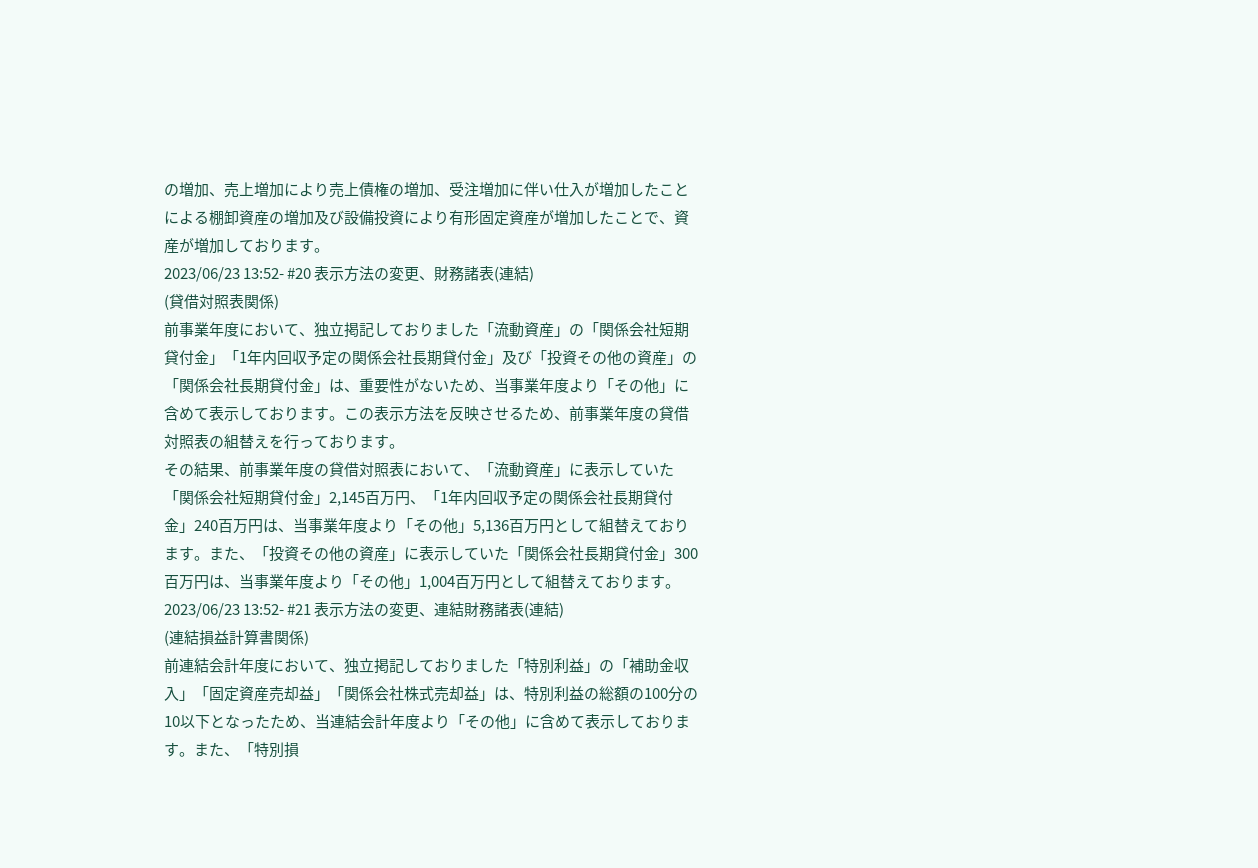の増加、売上増加により売上債権の増加、受注増加に伴い仕入が増加したことによる棚卸資産の増加及び設備投資により有形固定資産が増加したことで、資産が増加しております。
2023/06/23 13:52- #20 表示方法の変更、財務諸表(連結)
(貸借対照表関係)
前事業年度において、独立掲記しておりました「流動資産」の「関係会社短期貸付金」「1年内回収予定の関係会社長期貸付金」及び「投資その他の資産」の「関係会社長期貸付金」は、重要性がないため、当事業年度より「その他」に含めて表示しております。この表示方法を反映させるため、前事業年度の貸借対照表の組替えを行っております。
その結果、前事業年度の貸借対照表において、「流動資産」に表示していた「関係会社短期貸付金」2,145百万円、「1年内回収予定の関係会社長期貸付金」240百万円は、当事業年度より「その他」5,136百万円として組替えております。また、「投資その他の資産」に表示していた「関係会社長期貸付金」300百万円は、当事業年度より「その他」1,004百万円として組替えております。
2023/06/23 13:52- #21 表示方法の変更、連結財務諸表(連結)
(連結損益計算書関係)
前連結会計年度において、独立掲記しておりました「特別利益」の「補助金収入」「固定資産売却益」「関係会社株式売却益」は、特別利益の総額の100分の10以下となったため、当連結会計年度より「その他」に含めて表示しております。また、「特別損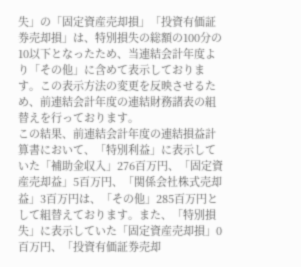失」の「固定資産売却損」「投資有価証券売却損」は、特別損失の総額の100分の10以下となったため、当連結会計年度より「その他」に含めて表示しております。この表示方法の変更を反映させるため、前連結会計年度の連結財務諸表の組替えを行っております。
この結果、前連結会計年度の連結損益計算書において、「特別利益」に表示していた「補助金収入」276百万円、「固定資産売却益」5百万円、「関係会社株式売却益」3百万円は、「その他」285百万円として組替えております。また、「特別損失」に表示していた「固定資産売却損」0百万円、「投資有価証券売却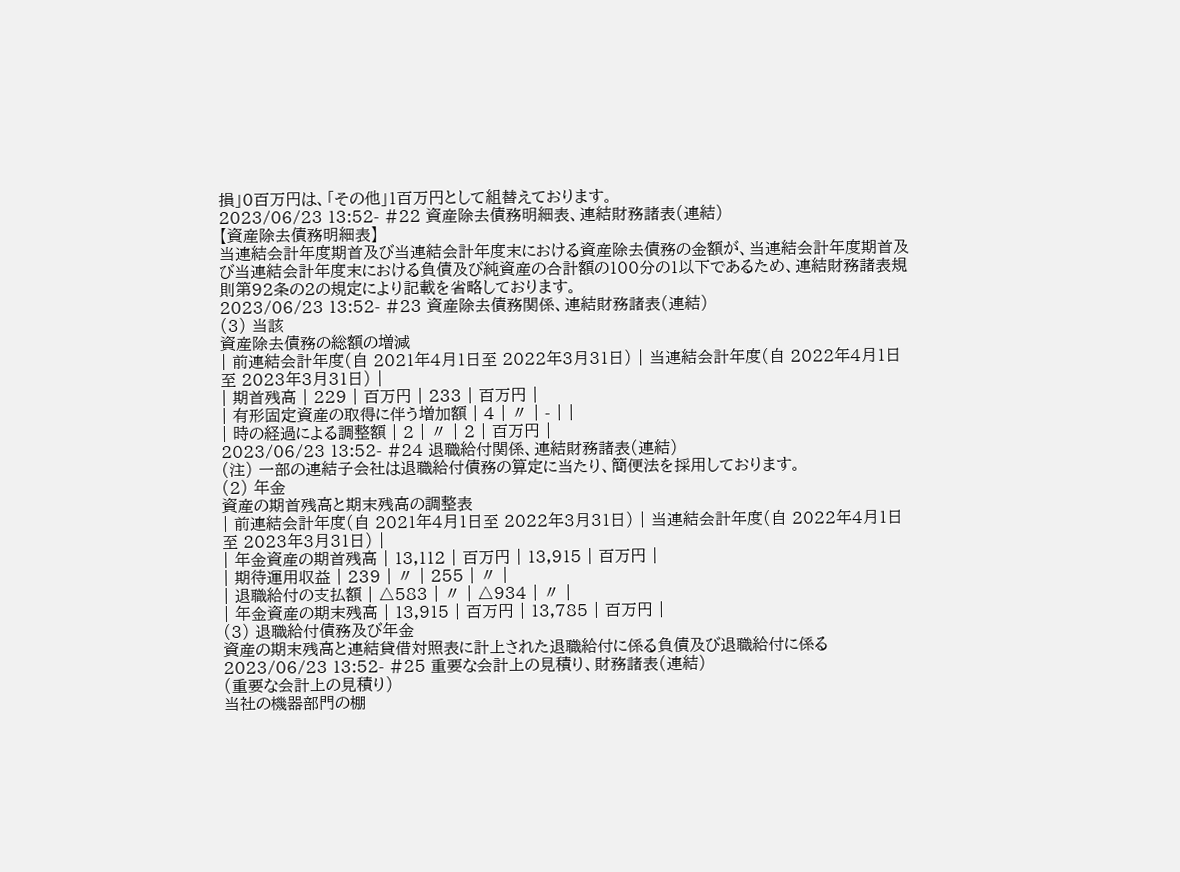損」0百万円は、「その他」1百万円として組替えております。
2023/06/23 13:52- #22 資産除去債務明細表、連結財務諸表(連結)
【資産除去債務明細表】
当連結会計年度期首及び当連結会計年度末における資産除去債務の金額が、当連結会計年度期首及び当連結会計年度末における負債及び純資産の合計額の100分の1以下であるため、連結財務諸表規則第92条の2の規定により記載を省略しております。
2023/06/23 13:52- #23 資産除去債務関係、連結財務諸表(連結)
(3) 当該
資産除去債務の総額の増減
| 前連結会計年度(自 2021年4月1日至 2022年3月31日) | 当連結会計年度(自 2022年4月1日至 2023年3月31日) |
| 期首残高 | 229 | 百万円 | 233 | 百万円 |
| 有形固定資産の取得に伴う増加額 | 4 | 〃 | - | |
| 時の経過による調整額 | 2 | 〃 | 2 | 百万円 |
2023/06/23 13:52- #24 退職給付関係、連結財務諸表(連結)
(注) 一部の連結子会社は退職給付債務の算定に当たり、簡便法を採用しております。
(2) 年金
資産の期首残高と期末残高の調整表
| 前連結会計年度(自 2021年4月1日至 2022年3月31日) | 当連結会計年度(自 2022年4月1日至 2023年3月31日) |
| 年金資産の期首残高 | 13,112 | 百万円 | 13,915 | 百万円 |
| 期待運用収益 | 239 | 〃 | 255 | 〃 |
| 退職給付の支払額 | △583 | 〃 | △934 | 〃 |
| 年金資産の期末残高 | 13,915 | 百万円 | 13,785 | 百万円 |
(3) 退職給付債務及び年金
資産の期末残高と連結貸借対照表に計上された退職給付に係る負債及び退職給付に係る
2023/06/23 13:52- #25 重要な会計上の見積り、財務諸表(連結)
(重要な会計上の見積り)
当社の機器部門の棚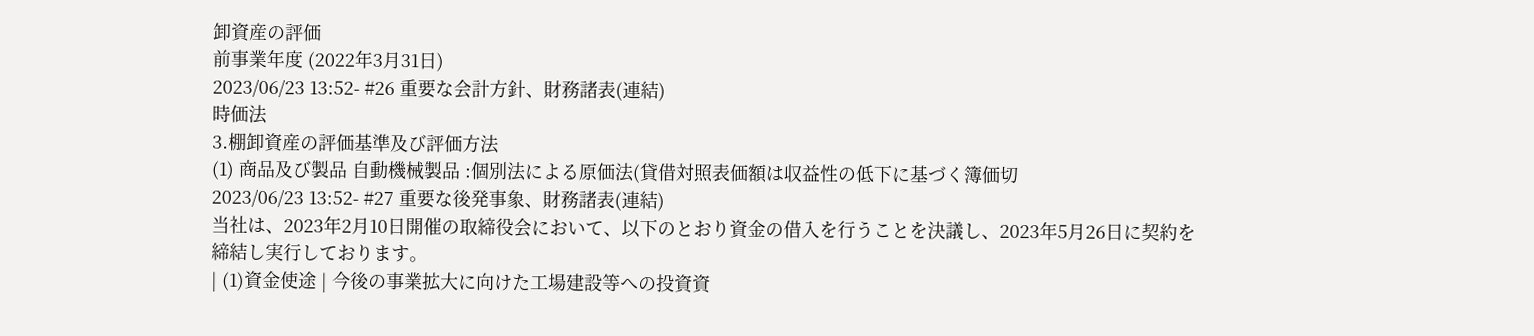卸資産の評価
前事業年度 (2022年3月31日)
2023/06/23 13:52- #26 重要な会計方針、財務諸表(連結)
時価法
3.棚卸資産の評価基準及び評価方法
(1) 商品及び製品 自動機械製品 :個別法による原価法(貸借対照表価額は収益性の低下に基づく簿価切
2023/06/23 13:52- #27 重要な後発事象、財務諸表(連結)
当社は、2023年2月10日開催の取締役会において、以下のとおり資金の借入を行うことを決議し、2023年5月26日に契約を締結し実行しております。
| (1)資金使途 | 今後の事業拡大に向けた工場建設等への投資資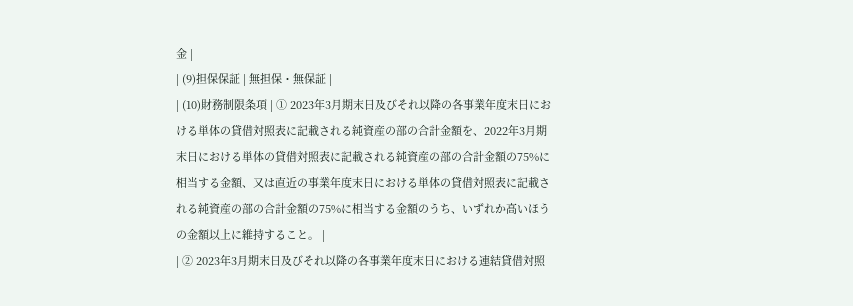金 |
| (9)担保保証 | 無担保・無保証 |
| (10)財務制限条項 | ① 2023年3月期末日及びそれ以降の各事業年度末日における単体の貸借対照表に記載される純資産の部の合計金額を、2022年3月期末日における単体の貸借対照表に記載される純資産の部の合計金額の75%に相当する金額、又は直近の事業年度末日における単体の貸借対照表に記載される純資産の部の合計金額の75%に相当する金額のうち、いずれか高いほうの金額以上に維持すること。 |
| ② 2023年3月期末日及びそれ以降の各事業年度末日における連結貸借対照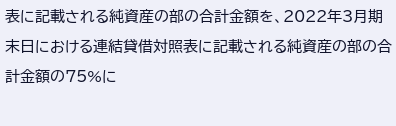表に記載される純資産の部の合計金額を、2022年3月期末日における連結貸借対照表に記載される純資産の部の合計金額の75%に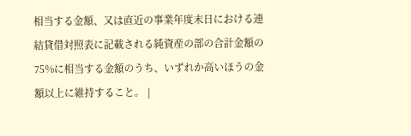相当する金額、又は直近の事業年度末日における連結貸借対照表に記載される純資産の部の合計金額の75%に相当する金額のうち、いずれか高いほうの金額以上に維持すること。 |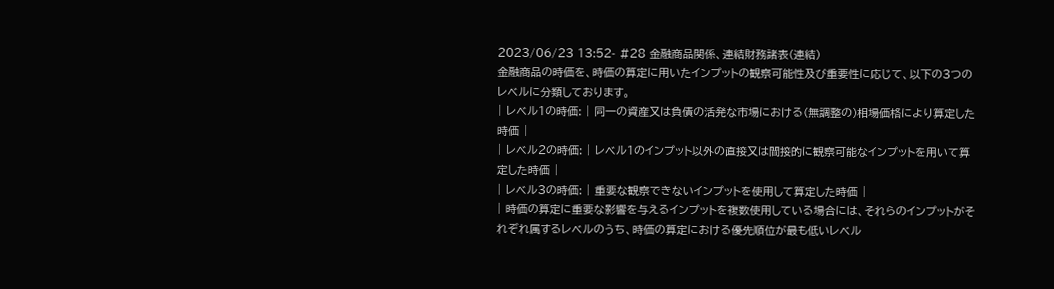2023/06/23 13:52- #28 金融商品関係、連結財務諸表(連結)
金融商品の時価を、時価の算定に用いたインプットの観察可能性及び重要性に応じて、以下の3つのレベルに分類しております。
| レベル1の時価: | 同一の資産又は負債の活発な市場における(無調整の)相場価格により算定した時価 |
| レベル2の時価: | レベル1のインプット以外の直接又は間接的に観察可能なインプットを用いて算定した時価 |
| レベル3の時価: | 重要な観察できないインプットを使用して算定した時価 |
| 時価の算定に重要な影響を与えるインプットを複数使用している場合には、それらのインプットがそれぞれ属するレベルのうち、時価の算定における優先順位が最も低いレベル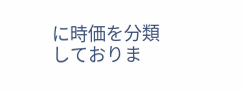に時価を分類しておりま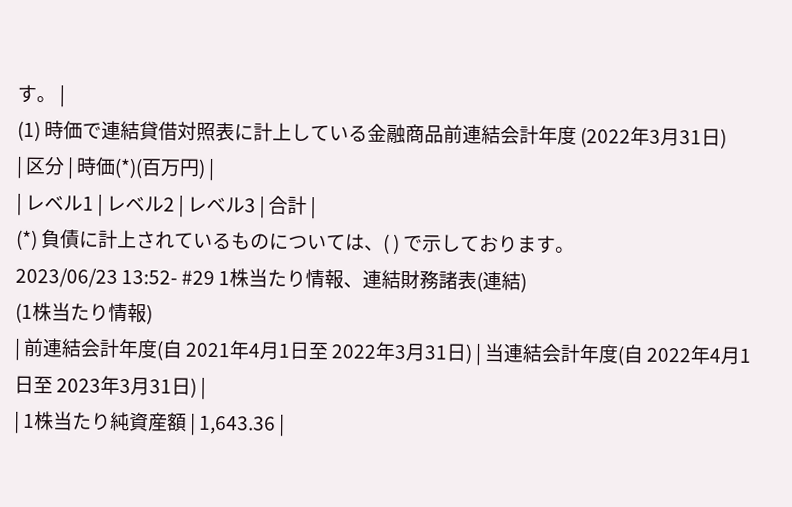す。 |
(1) 時価で連結貸借対照表に計上している金融商品前連結会計年度 (2022年3月31日)
| 区分 | 時価(*)(百万円) |
| レベル1 | レベル2 | レベル3 | 合計 |
(*) 負債に計上されているものについては、( ) で示しております。
2023/06/23 13:52- #29 1株当たり情報、連結財務諸表(連結)
(1株当たり情報)
| 前連結会計年度(自 2021年4月1日至 2022年3月31日) | 当連結会計年度(自 2022年4月1日至 2023年3月31日) |
| 1株当たり純資産額 | 1,643.36 |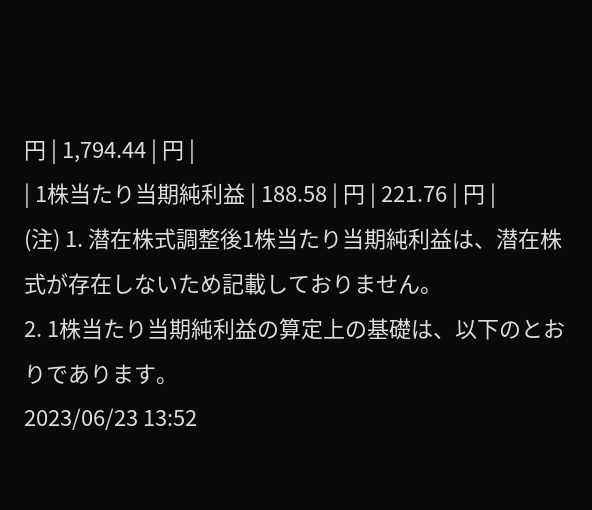円 | 1,794.44 | 円 |
| 1株当たり当期純利益 | 188.58 | 円 | 221.76 | 円 |
(注) 1. 潜在株式調整後1株当たり当期純利益は、潜在株式が存在しないため記載しておりません。
2. 1株当たり当期純利益の算定上の基礎は、以下のとおりであります。
2023/06/23 13:52